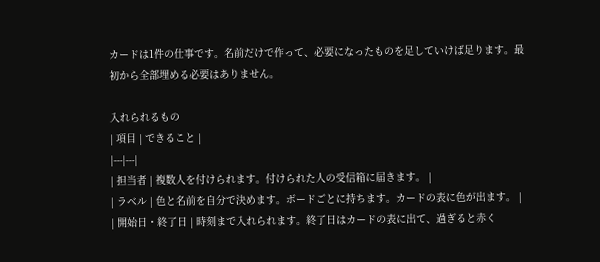カードは1件の仕事です。名前だけで作って、必要になったものを足していけば足ります。最初から全部埋める必要はありません。

入れられるもの
| 項目 | できること |
|---|---|
| 担当者 | 複数人を付けられます。付けられた人の受信箱に届きます。 |
| ラベル | 色と名前を自分で決めます。ボードごとに持ちます。カードの表に色が出ます。 |
| 開始日・終了日 | 時刻まで入れられます。終了日はカードの表に出て、過ぎると赤く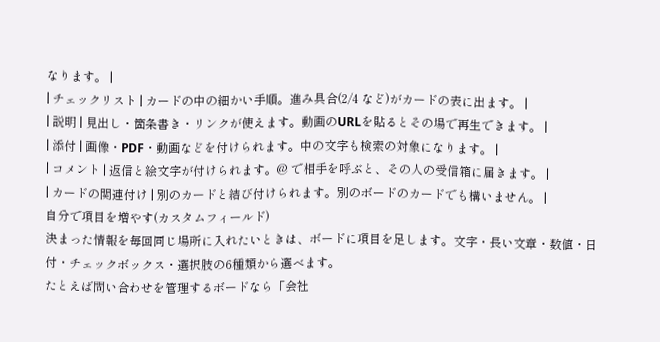なります。 |
| チェックリスト | カードの中の細かい手順。進み具合(2/4 など)がカードの表に出ます。 |
| 説明 | 見出し・箇条書き・リンクが使えます。動画のURLを貼るとその場で再生できます。 |
| 添付 | 画像・PDF・動画などを付けられます。中の文字も検索の対象になります。 |
| コメント | 返信と絵文字が付けられます。@ で相手を呼ぶと、その人の受信箱に届きます。 |
| カードの関連付け | 別のカードと結び付けられます。別のボードのカードでも構いません。 |
自分で項目を増やす(カスタムフィールド)
決まった情報を毎回同じ場所に入れたいときは、ボードに項目を足します。文字・長い文章・数値・日付・チェックボックス・選択肢の6種類から選べます。
たとえば問い合わせを管理するボードなら「会社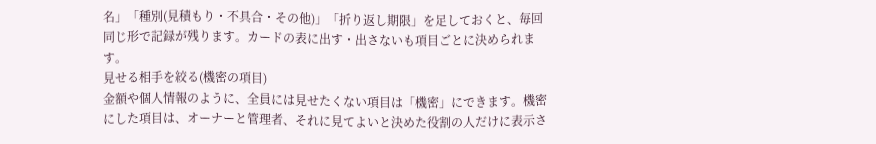名」「種別(見積もり・不具合・その他)」「折り返し期限」を足しておくと、毎回同じ形で記録が残ります。カードの表に出す・出さないも項目ごとに決められます。
見せる相手を絞る(機密の項目)
金額や個人情報のように、全員には見せたくない項目は「機密」にできます。機密にした項目は、オーナーと管理者、それに見てよいと決めた役割の人だけに表示さ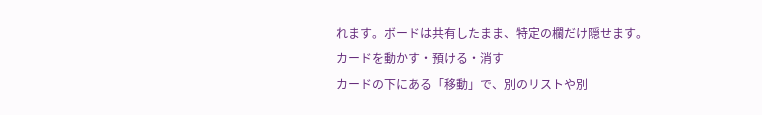れます。ボードは共有したまま、特定の欄だけ隠せます。
カードを動かす・預ける・消す
カードの下にある「移動」で、別のリストや別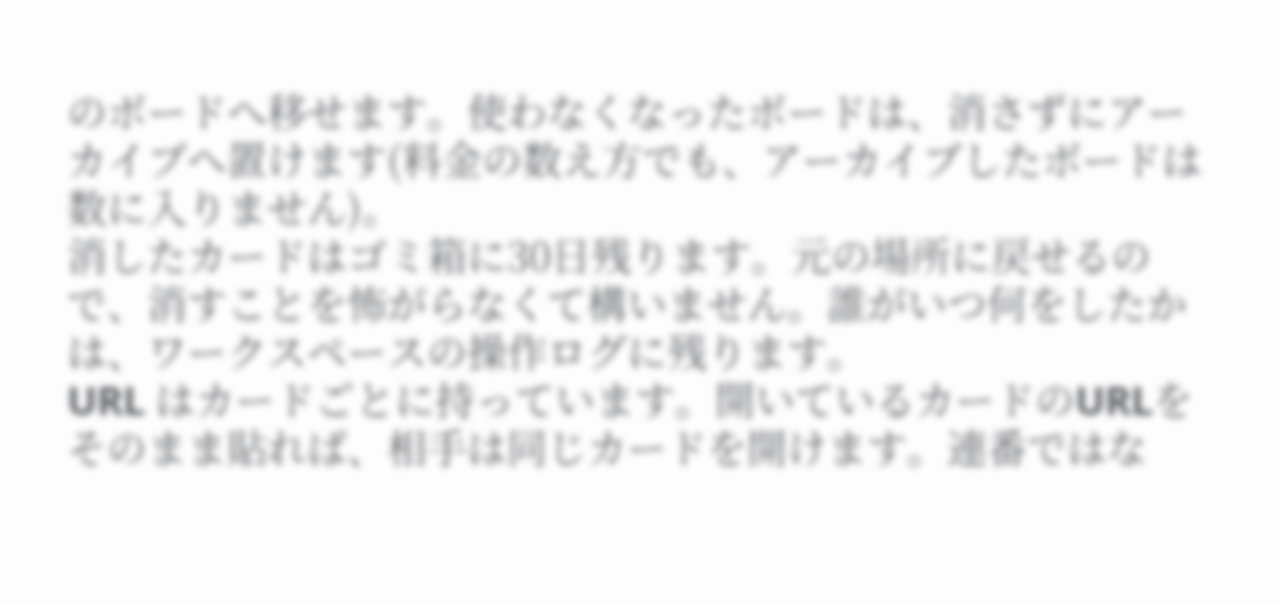のボードへ移せます。使わなくなったボードは、消さずにアーカイブへ置けます(料金の数え方でも、アーカイブしたボードは数に入りません)。
消したカードはゴミ箱に30日残ります。元の場所に戻せるので、消すことを怖がらなくて構いません。誰がいつ何をしたかは、ワークスペースの操作ログに残ります。
URL はカードごとに持っています。開いているカードのURLをそのまま貼れば、相手は同じカードを開けます。連番ではな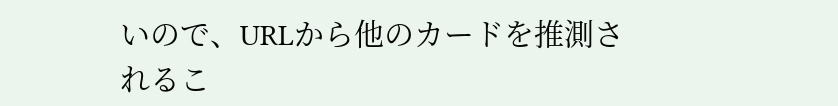いので、URLから他のカードを推測されるこ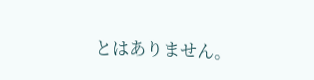とはありません。